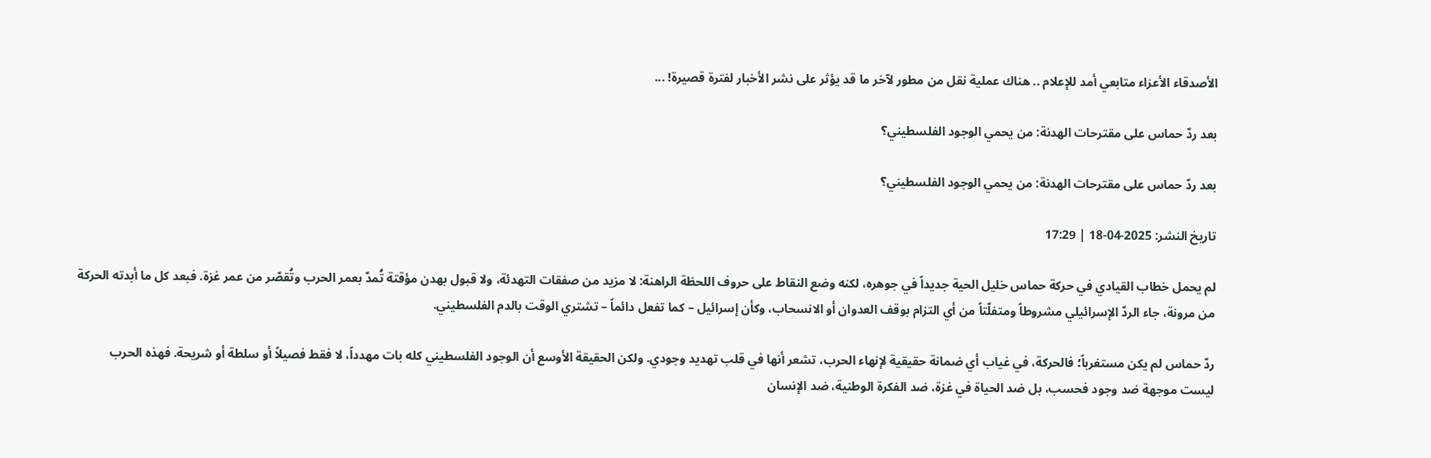الأصدقاء الأعزاء متابعي أمد للإعلام .. هناك عملية نقل من مطور لآخر ما قد يؤثر على نشر الأخبار لفترة قصيرة! ...

بعد ردّ حماس على مقترحات الهدنة: من يحمي الوجود الفلسطيني؟

بعد ردّ حماس على مقترحات الهدنة: من يحمي الوجود الفلسطيني؟

تاريخ النشر: 2025-04-18 | 17:29

لم يحمل خطاب القيادي في حركة حماس خليل الحية جديداً في جوهره، لكنه وضع النقاط على حروف اللحظة الراهنة: لا مزيد من صفقات التهدئة، ولا قبول بهدن مؤقتة تُمدّ بعمر الحرب وتُقصّر من عمر غزة. فبعد كل ما أبدته الحركة من مرونة، جاء الردّ الإسرائيلي مشروطاً ومتفلّتاً من أي التزام بوقف العدوان أو الانسحاب، وكأن إسرائيل – كما تفعل دائماً – تشتري الوقت بالدم الفلسطيني.

ردّ حماس لم يكن مستغرباً؛ فالحركة، في غياب أي ضمانة حقيقية لإنهاء الحرب، تشعر أنها في قلب تهديد وجودي. ولكن الحقيقة الأوسع أن الوجود الفلسطيني كله بات مهدداً، لا فقط فصيلاً أو سلطة أو شريحة. فهذه الحرب ليست موجهة ضد وجود فحسب، بل ضد الحياة في غزة، ضد الفكرة الوطنية، ضد الإنسان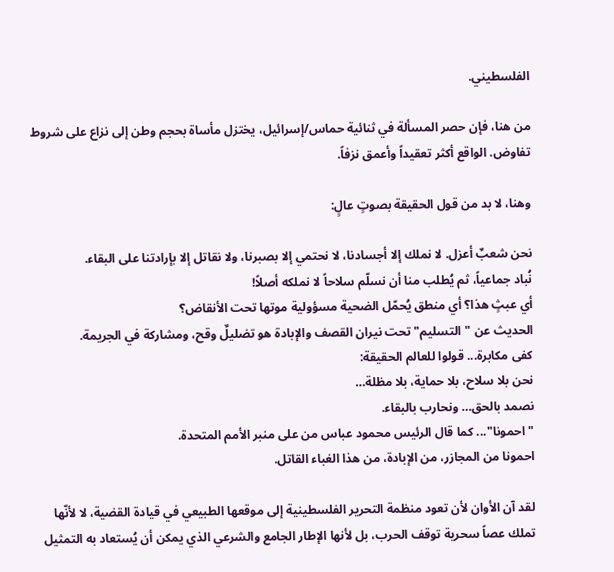الفلسطيني.

من هنا، فإن حصر المسألة في ثنائية حماس/إسرائيل، يختزل مأساة بحجم وطن إلى نزاع على شروط تفاوض. الواقع أكثر تعقيداً وأعمق نزفاً.

وهنا، لا بد من قول الحقيقة بصوتٍ عالٍ:

نحن شعبٌ أعزل. لا نملك إلا أجسادنا، لا نحتمي إلا بصبرنا، ولا نقاتل إلا بإرادتنا على البقاء.
نُباد جماعياً، ثم يُطلب منا أن نسلّم سلاحاً لا نملكه أصلاً!
أي عبثٍ هذا؟ أي منطق يُحمّل الضحية مسؤولية موتها تحت الأنقاض؟
الحديث عن "التسليم" تحت نيران القصف والإبادة هو تضليلٌ وقح، ومشاركة في الجريمة.
كفى مكابرة... قولوا للعالم الحقيقة:
نحن بلا سلاح، بلا حماية، بلا مظلة…
نصمد بالحق… ونحارب بالبقاء.
"احمونا"... كما قال الرئيس محمود عباس من على منبر الأمم المتحدة.
احمونا من المجازر، من الإبادة، من هذا الغباء القاتل.

لقد آن الأوان لأن تعود منظمة التحرير الفلسطينية إلى موقعها الطبيعي في قيادة القضية، لا لأنّها تملك عصاً سحرية توقف الحرب، بل لأنها الإطار الجامع والشرعي الذي يمكن أن يُستعاد به التمثيل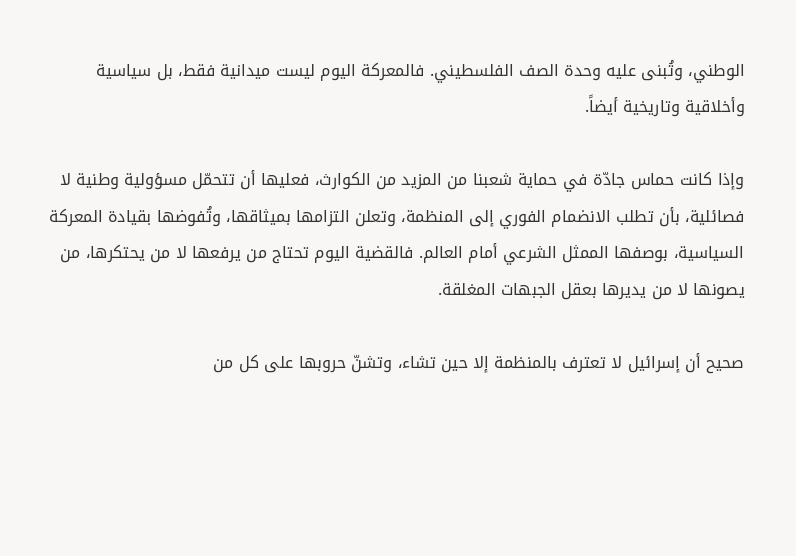الوطني، وتُبنى عليه وحدة الصف الفلسطيني. فالمعركة اليوم ليست ميدانية فقط، بل سياسية وأخلاقية وتاريخية أيضاً.

وإذا كانت حماس جادّة في حماية شعبنا من المزيد من الكوارث، فعليها أن تتحمّل مسؤولية وطنية لا فصائلية، بأن تطلب الانضمام الفوري إلى المنظمة، وتعلن التزامها بميثاقها، وتُفوضها بقيادة المعركة السياسية، بوصفها الممثل الشرعي أمام العالم. فالقضية اليوم تحتاج من يرفعها لا من يحتكرها، من يصونها لا من يديرها بعقل الجبهات المغلقة.

صحيح أن إسرائيل لا تعترف بالمنظمة إلا حين تشاء، وتشنّ حروبها على كل من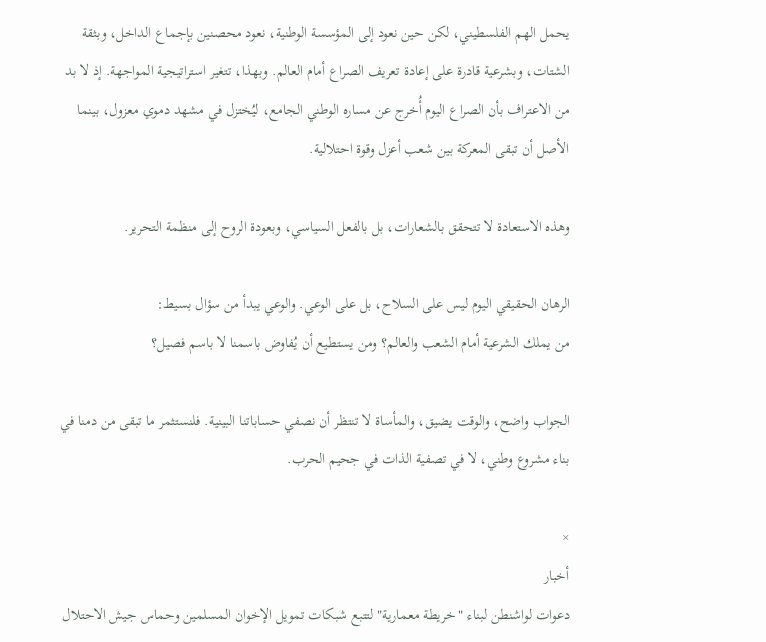يحمل الهم الفلسطيني، لكن حين نعود إلى المؤسسة الوطنية، نعود محصنين بإجماع الداخل، وبثقة الشتات، وبشرعية قادرة على إعادة تعريف الصراع أمام العالم. وبهذا، تتغير استراتيجية المواجهة. إذ لا بد من الاعتراف بأن الصراع اليوم أُخرج عن مساره الوطني الجامع، ليُختزل في مشهد دموي معزول، بينما الأصل أن تبقى المعركة بين شعب أعزل وقوة احتلالية.

وهذه الاستعادة لا تتحقق بالشعارات، بل بالفعل السياسي، وبعودة الروح إلى منظمة التحرير.

الرهان الحقيقي اليوم ليس على السلاح، بل على الوعي. والوعي يبدأ من سؤال بسيط:
من يملك الشرعية أمام الشعب والعالم؟ ومن يستطيع أن يُفاوض باسمنا لا باسم فصيل؟

الجواب واضح، والوقت يضيق، والمأساة لا تنتظر أن نصفي حساباتنا البينية. فلنستثمر ما تبقى من دمنا في بناء مشروع وطني، لا في تصفية الذات في جحيم الحرب.

×
أخبار
دعوات لواشنطن لبناء "خريطة معمارية" لتتبع شبكات تمويل الإخوان المسلمين وحماس جيش الاحتلال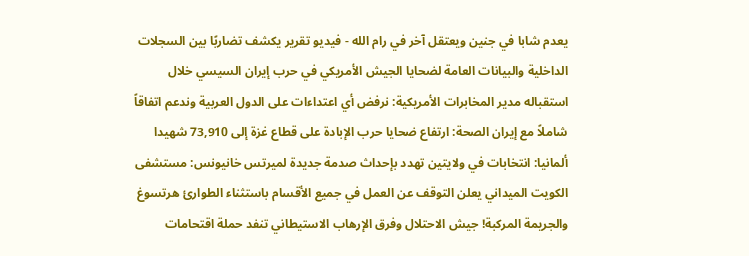يعدم شابا في جنين ويعتقل آخر في رام الله - فيديو تقرير يكشف تضاربًا بين السجلات الداخلية والبيانات العامة لضحايا الجيش الأمريكي في حرب إيران السيسي خلال استقباله مدير المخابرات الأمريكية: نرفض أي اعتداءات على الدول العربية وندعم اتفاقاً شاملاً مع إيران الصحة: ارتفاع ضحايا حرب الإبادة على قطاع غزة إلى 73,910 شهيدا ألمانيا: انتخابات في ولايتين تهدد بإحداث صدمة جديدة لميرتس خانيونس: مستشفى الكويت الميداني يعلن التوقف عن العمل في جميع الأقسام باستثناء الطوارئ هرتسوغ والجريمة المركبة! جيش الاحتلال وفرق الإرهاب الاستيطاني تنفد حملة اقتحامات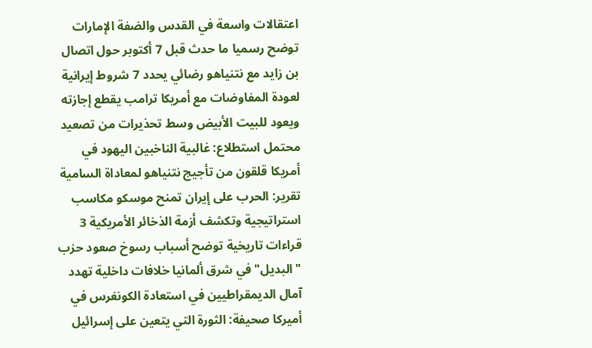اعتقالات واسعة في القدس والضفة الإمارات توضح رسميا ما حدث قبل 7 أكتوبر حول اتصال بن زايد مع نتنياهو رضائي يحدد 7 شروط إيرانية لعودة المفاوضات مع أمريكا ترامب يقطع إجازته ويعود للبيت الأبيض وسط تحذيرات من تصعيد محتمل استطلاع: غالبية الناخبين اليهود في أمريكا قلقون من تأجيج نتنياهو لمعاداة السامية تقرير: الحرب على إيران تمنح موسكو مكاسب استراتيجية وتكشف أزمة الذخائر الأمريكية 3 قراءات تاريخية توضح أسباب رسوخ صعود حزب "البديل" في شرق ألمانيا خلافات داخلية تهدد آمال الديمقراطيين في استعادة الكونغرس في أميركا صحيفة: الثورة التي يتعين على إسرائيل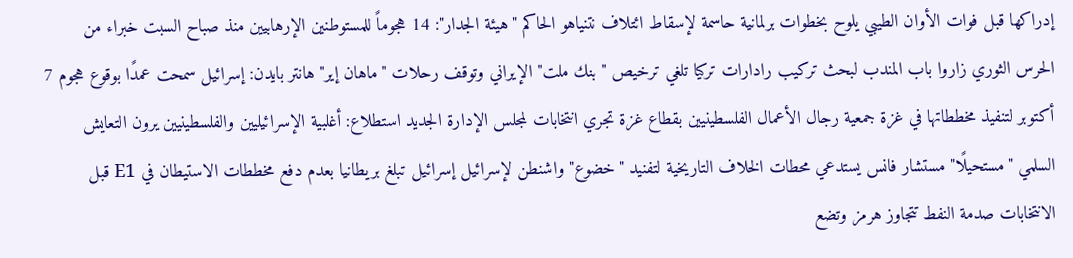إدراكها قبل فوات الأوان الطيبي يلوح بخطوات برلمانية حاسمة لإسقاط ائتلاف نتنياهو الحاكم "هيئة الجدار": 14 هجوماً للمستوطنين الإرهابيين منذ صباح السبت خبراء من الحرس الثوري زاروا باب المندب لبحث تركيب رادارات تركيا تلغي ترخيص "بنك ملت" الإيراني وتوقف رحلات "ماهان إير" هانتر بايدن: إسرائيل سمحت عمدًا بوقوع هجوم 7 أكتوبر لتنفيذ مخططاتها في غزة جمعية رجال الأعمال الفلسطينيين بقطاع غزة تجري انتخابات لمجلس الإدارة الجديد استطلاع: أغلبية الإسرائيليين والفلسطينيين يرون التعايش السلمي "مستحيلًا" مستشار فانس يستدعي محطات الخلاف التاريخية لتفنيد "خضوع" واشنطن لإسرائيل إسرائيل تبلغ بريطانيا بعدم دفع مخططات الاستيطان في E1 قبل الانتخابات صدمة النفط تتجاوز هرمز وتضع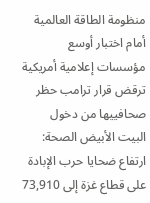منظومة الطاقة العالمية أمام اختبار أوسع مؤسسات إعلامية أمريكية ترقض قرار ترامب حظر صحافييها من دخول البيت الأبيض الصحة: ارتفاع ضحايا حرب الإبادة على قطاع غزة إلى 73,910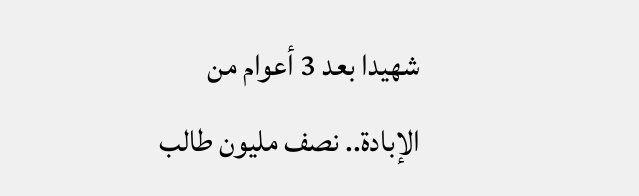شهيدا بعد 3 أعوام من الإبادة.. نصف مليون طالب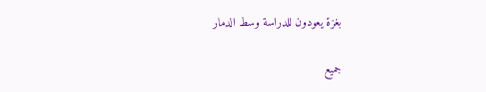بغزة يعودون للدراسة وسط الدمار

جميع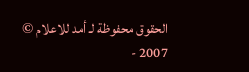الحقوق محفوظة لـ أمد للاعلام © 2007 -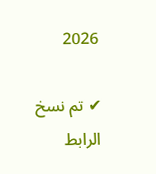2026

✔ تم نسخ الرابط